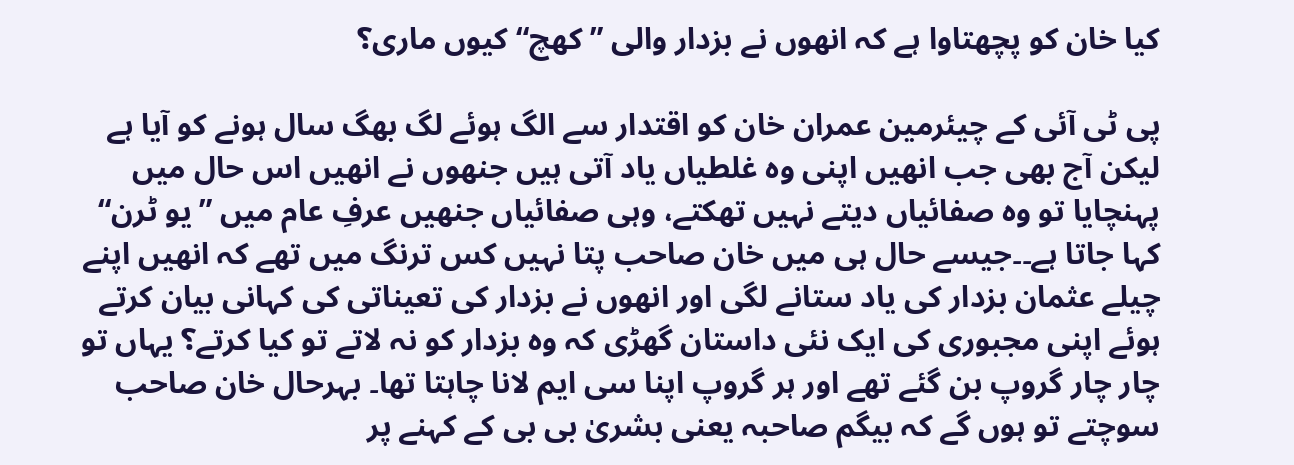کیا خان کو پچھتاوا ہے کہ انھوں نے بزدار والی ”کھچ“ کیوں ماری؟

پی ٹی آئی کے چیئرمین عمران خان کو اقتدار سے الگ ہوئے لگ بھگ سال ہونے کو آیا ہے لیکن آج بھی جب انھیں اپنی وہ غلطیاں یاد آتی ہیں جنھوں نے انھیں اس حال میں پہنچایا تو وہ صفائیاں دیتے نہیں تھکتے، وہی صفائیاں جنھیں عرفِ عام میں ”یو ٹرن“ کہا جاتا ہے۔۔جیسے حال ہی میں خان صاحب پتا نہیں کس ترنگ میں تھے کہ انھیں اپنے چیلے عثمان بزدار کی یاد ستانے لگی اور انھوں نے بزدار کی تعیناتی کی کہانی بیان کرتے ہوئے اپنی مجبوری کی ایک نئی داستان گھڑی کہ وہ بزدار کو نہ لاتے تو کیا کرتے؟ یہاں تو چار چار گروپ بن گئے تھے اور ہر گروپ اپنا سی ایم لانا چاہتا تھا۔ بہرحال خان صاحب سوچتے تو ہوں گے کہ بیگم صاحبہ یعنی بشریٰ بی بی کے کہنے پر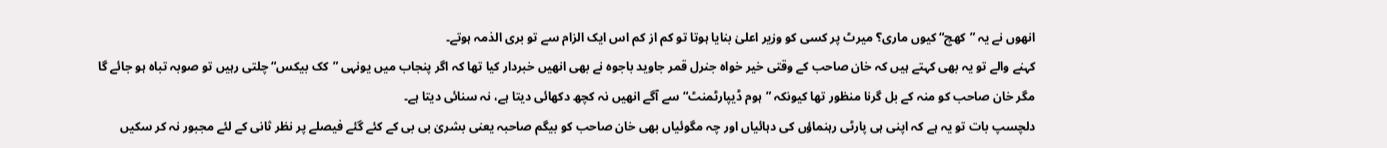انھوں نے یہ ”کھچ“ کیوں ماری؟ میرٹ پر کسی کو وزیر اعلیٰ بنایا ہوتا تو کم از کم اس ایک الزام سے تو بری الذمہ ہوتے۔
کہنے والے تو یہ بھی کہتے ہیں کہ خان صاحب کے وقتی خیر خواہ جنرل قمر جاوید باجوہ نے بھی انھیں خبردار کیا تھا کہ اگر پنجاب میں یونہی ”کک بیکس“ چلتی رہیں تو صوبہ تباہ ہو جائے گا مگر خان صاحب کو منہ کے بل گرنا منظور تھا کیونکہ ”ہوم ڈیپارٹمنٹ“ سے آگے انھیں نہ کچھ دکھائی دیتا ہے، نہ سنائی دیتا ہے۔
دلچسپ بات تو یہ ہے کہ اپنی ہی پارٹی رہنماؤں کی دہائیاں اور چہ مگوئیاں بھی خان صاحب کو بیگم صاحبہ یعنی بشریٰ بی بی کے کئے گئے فیصلے پر نظر ثانی کے لئے مجبور نہ کر سکیں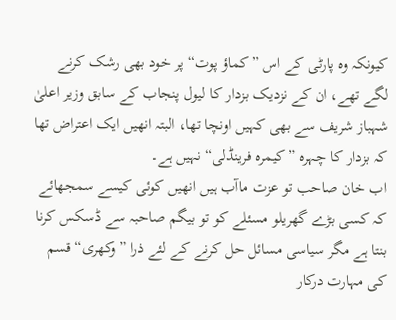کیونکہ وہ پارٹی کے اس ”کماؤ پوت“ پر خود بھی رشک کرنے لگے تھے، ان کے نزدیک بزدار کا لیول پنجاب کے سابق وزیر اعلیٰ شہباز شریف سے بھی کہیں اونچا تھا، البتہ انھیں ایک اعتراض تھا کہ بزدار کا چہرہ ”کیمرہ فرینڈلی“ نہیں ہے۔
اب خان صاحب تو عزت ماآب ہیں انھیں کوئی کیسے سمجھائے کہ کسی بڑے گھریلو مسئلے کو تو بیگم صاحبہ سے ڈسکس کرنا بنتا ہے مگر سیاسی مسائل حل کرنے کے لئے ذرا ”وکھری“ قسم کی مہارت درکار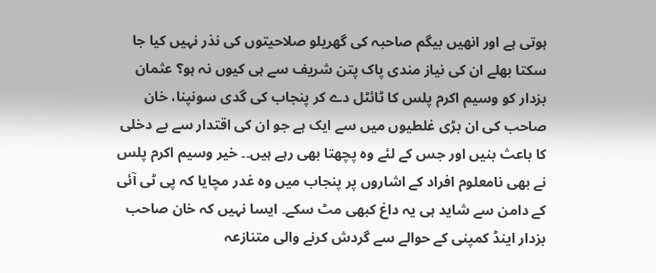ہوتی ہے اور انھیں بیگم صاحبہ کی گھریلو صلاحیتوں کی نذر نہیں کیا جا سکتا بھلے ان کی نیاز مندی پاک پتن شریف سے ہی کیوں نہ ہو؟ عثمان بزدار کو وسیم اکرم پلس کا ٹائٹل دے کر پنجاب کی گدی سونپنا، خان صاحب کی ان بڑی غلطیوں میں سے ایک ہے جو ان کی اقتدار سے بے دخلی کا باعث بنیں اور جس کے لئے وہ پچھتا بھی رہے ہیں۔۔ خیر وسیم اکرم پلس نے بھی نامعلوم افراد کے اشاروں پر پنجاب میں وہ غدر مچایا کہ پی ٹی آئی کے دامن سے شاید ہی یہ داغ کبھی مٹ سکے۔ ایسا نہیں کہ خان صاحب بزدار اینڈ کمپنی کے حوالے سے گردش کرنے والی متنازعہ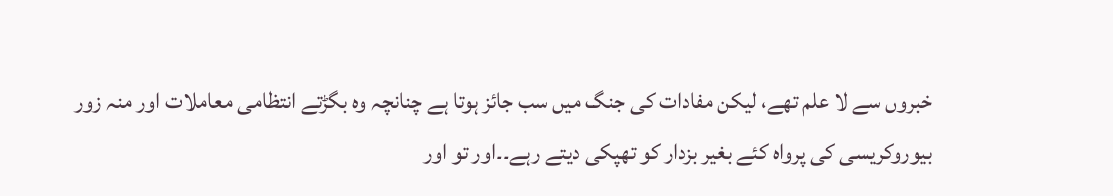خبروں سے لا علم تھے، لیکن مفادات کی جنگ میں سب جائز ہوتا ہے چنانچہ وہ بگڑتے انتظامی معاملات اور منہ زور بیوروکریسی کی پرواہ کئے بغیر بزدار کو تھپکی دیتے رہے۔۔اور تو اور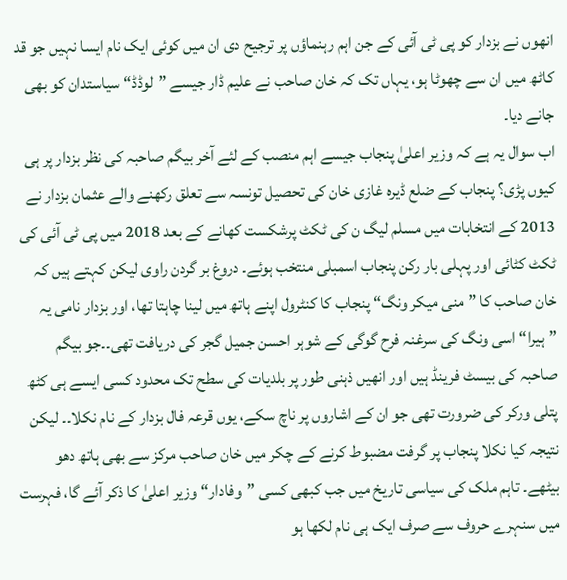انھوں نے بزدار کو پی ٹی آئی کے جن اہم رہنماؤں پر ترجیح دی ان میں کوئی ایک نام ایسا نہیں جو قد کاٹھ میں ان سے چھوٹا ہو، یہاں تک کہ خان صاحب نے علیم ڈار جیسے ”لوڈڈ“ سیاستدان کو بھی جانے دیا۔
اب سوال یہ ہے کہ وزیر اعلیٰ پنجاب جیسے اہم منصب کے لئے آخر بیگم صاحبہ کی نظر بزدار پر ہی کیوں پڑی؟ پنجاب کے ضلع ڈیرہ غازی خان کی تحصیل تونسہ سے تعلق رکھنے والے عثمان بزدار نے 2013 کے انتخابات میں مسلم لیگ ن کی ٹکٹ پرشکست کھانے کے بعد 2018 میں پی ٹی آئی کی ٹکٹ کٹائی اور پہلی بار رکن پنجاب اسمبلی منتخب ہوئے۔ دروغ بر گردن راوی لیکن کہتے ہیں کہ خان صاحب کا ”منی میکر ونگ“ پنجاب کا کنٹرول اپنے ہاتھ میں لینا چاہتا تھا، اور بزدار نامی یہ ”ہیرا“ اسی ونگ کی سرغنہ فرح گوگی کے شوہر احسن جمیل گجر کی دریافت تھی۔۔جو بیگم صاحبہ کی بیسٹ فرینڈ ہیں اور انھیں ذہنی طور پر بلدیات کی سطح تک محدود کسی ایسے ہی کٹھ پتلی ورکر کی ضرورت تھی جو ان کے اشاروں پر ناچ سکے، یوں قرعہ فال بزدار کے نام نکلا۔۔ لیکن نتیجہ کیا نکلا پنجاب پر گرفت مضبوط کرنے کے چکر میں خان صاحب مرکز سے بھی ہاتھ دھو بیٹھے۔ تاہم ملک کی سیاسی تاریخ میں جب کبھی کسی ”وفادار“ وزیر اعلیٰ کا ذکر آئے گا، فہرست میں سنہرے حروف سے صرف ایک ہی نام لکھا ہو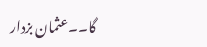گا۔۔عثمان بزدار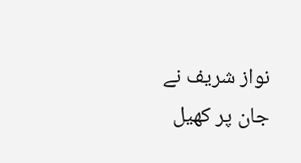نواز شریف نے جان پر کھیل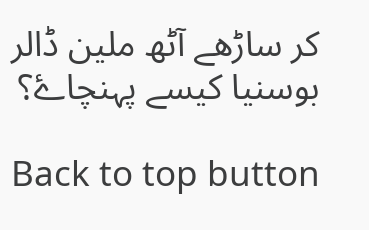کر ساڑھے آٹھ ملین ڈالر بوسنیا کیسے پہنچاۓ؟

Back to top button